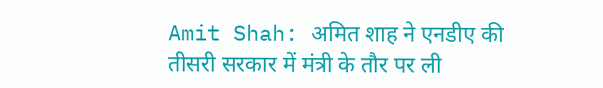Amit Shah: अमित शाह ने एनडीए की तीसरी सरकार में मंत्री के तौर पर ली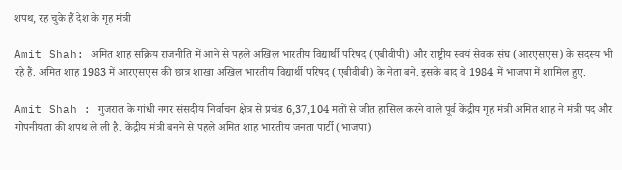शपथ, रह चुके हैं देश के गृह मंत्री

Amit Shah: अमित शाह सक्रिय राजनीति में आने से पहले अखिल भारतीय विद्यार्थी परिषद (एबीवीपी) और राष्ट्रीय स्वयं सेवक संघ (आरएसएस) के सदस्य भी रहे हैं. अमित शाह 1983 में आरएसएस की छात्र शाखा अखिल भारतीय विद्यार्थी परिषद (एबीवीबी) के नेता बने. इसके बाद वे 1984 में भाजपा में शामिल हुए.

Amit Shah : गुजरात के गांधी नगर संसदीय निर्वाचन क्षेत्र से प्रचंड 6,37,104 मतों से जीत हासिल करने वाले पूर्व केंद्रीय गृह मंत्री अमित शाह ने मंत्री पद और गोपनीयता की शपथ ले ली है. केंद्रीय मंत्री बनने से पहले अमित शाह भारतीय जनता पार्टी (भाजपा)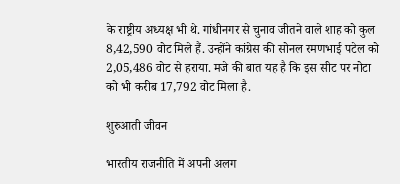के राष्ट्रीय अध्यक्ष भी थे. गांधीनगर से चुनाव जीतने वाले शाह को कुल 8,42,590 वोट मिले हैं. उन्होंने कांग्रेस की सोनल रमणभाई पटेल को 2,05,486 वोट से हराया. मजे की बात यह है कि इस सीट पर नोटा को भी करीब 17,792 वोट मिला है.

शुरुआती जीवन

भारतीय राजनीति में अपनी अलग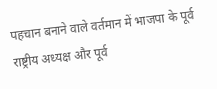पहचान बनाने वाले वर्तमान में भाजपा के पूर्व राष्ट्रीय अध्यक्ष और पूर्व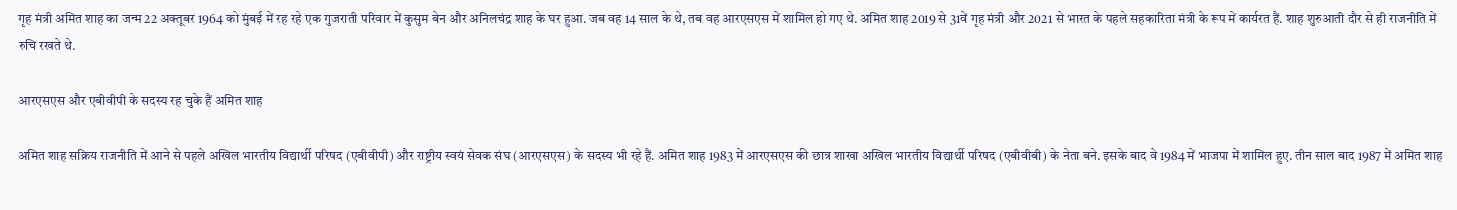गृह मंत्री अमित शाह का जन्म 22 अक्तूबर 1964 को मुंबई में रह रहे एक गुजराती परिवार में कुसुम बेन और अनिलचंद्र शाह के घर हुआ. जब वह 14 साल के थे, तब वह आरएसएस में शामिल हो गए थे. अमित शाह 2019 से 31वें गृह मंत्री और 2021 से भारत के पहले सहकारिता मंत्री के रूप में कार्यरत हैं. शाह शुरुआती दौर से ही राजनीति में रुचि रखते थे.

आरएसएस और एबीवीपी के सदस्य रह चुके हैं अमित शाह

अमित शाह सक्रिय राजनीति में आने से पहले अखिल भारतीय विद्यार्थी परिषद (एबीवीपी) और राष्ट्रीय स्वयं सेवक संघ (आरएसएस) के सदस्य भी रहे हैं. अमित शाह 1983 में आरएसएस की छात्र शाखा अखिल भारतीय विद्यार्थी परिषद (एबीवीबी) के नेता बने. इसके बाद वे 1984 में भाजपा में शामिल हुए. तीन साल बाद 1987 में अमित शाह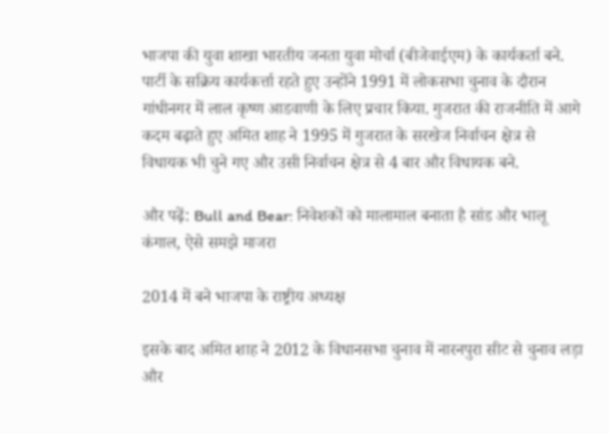भाजपा की युवा शाखा भारतीय जनता युवा मोर्चा (बीजेवाईएम) के कार्यकर्ता बने. पार्टी के सक्रिय कार्यकर्त्ता रहते हुए उन्होंने 1991 में लोकसभा चुनाव के दौरान गांधीनगर में लाल कृष्ण आडवाणी के लिए प्रचार किया. गुजरात की राजनीति में आगे कदम बढ़ाते हुए अमित शाह ने 1995 में गुजरात के सरखेज निर्वाचन क्षेत्र से विधायक भी चुने गए और उसी निर्वाचन क्षेत्र से 4 बार और विधायक बने.

और पढ़ें: Bull and Bear: निवेशकों को मालामाल बनाता है सांड और भालू कंगाल, ऐसे समझे माजरा

2014 में बने भाजपा के राष्ट्रीय अध्यक्ष

इसके बाद अमित शाह ने 2012 के विधानसभा चुनाव में नारनपुरा सीट से चुनाव लड़ा और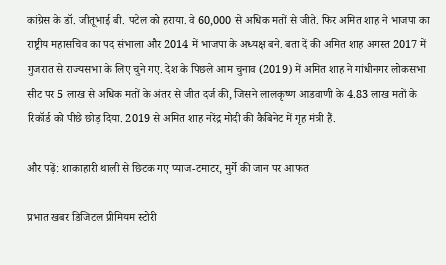कांग्रेस के डॉ. जीतूभाई बी. पटेल को हराया. वे 60,000 से अधिक मतों से जीते. फिर अमित शाह ने भाजपा का राष्ट्रीय महासचिव का पद संभाला और 2014 में भाजपा के अध्यक्ष बने. बता दें की अमित शाह अगस्त 2017 में गुजरात से राज्यसभा के लिए चुने गए. देश के पिछले आम चुनाव (2019) में अमित शाह ने गांधीनगर लोकसभा सीट पर 5 लाख से अधिक मतों के अंतर से जीत दर्ज की, जिसने लालकृष्ण आडवाणी के 4.83 लाख मतों के रिकॉर्ड को पीछे छोड़ दिया. 2019 से अमित शाह नरेंद्र मोदी की कैबिनेट में गृह मंत्री हैं.

और पढ़ें: शाकाहारी थाली से छिटक गए प्याज-टमाटर, मुर्गे की जान पर आफत

प्रभात खबर डिजिटल प्रीमियम स्टोरी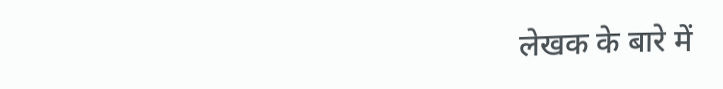लेखक के बारे में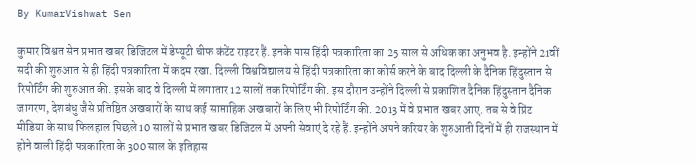By KumarVishwat Sen

कुमार विश्वत सेन प्रभात खबर डिजिटल में डेप्यूटी चीफ कंटेंट राइटर हैं. इनके पास हिंदी पत्रकारिता का 25 साल से अधिक का अनुभव है. इन्होंने 21वीं सदी की शुरुआत से ही हिंदी पत्रकारिता में कदम रखा. दिल्ली विश्वविद्यालय से हिंदी पत्रकारिता का कोर्स करने के बाद दिल्ली के दैनिक हिंदुस्तान से रिपोर्टिंग की शुरुआत की. इसके बाद वे दिल्ली में लगातार 12 सालों तक रिपोर्टिंग की. इस दौरान उन्होंने दिल्ली से प्रकाशित दैनिक हिंदुस्तान दैनिक जागरण, देशबंधु जैसे प्रतिष्ठित अखबारों के साथ कई साप्ताहिक अखबारों के लिए भी रिपोर्टिंग की. 2013 में वे प्रभात खबर आए. तब से वे प्रिंट मीडिया के साथ फिलहाल पिछले 10 सालों से प्रभात खबर डिजिटल में अपनी सेवाएं दे रहे हैं. इन्होंने अपने करियर के शुरुआती दिनों में ही राजस्थान में होने वाली हिंदी पत्रकारिता के 300 साल के इतिहास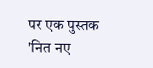पर एक पुस्तक 'नित नए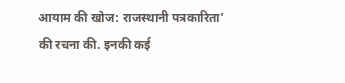आयाम की खोज: राजस्थानी पत्रकारिता' की रचना की. इनकी कई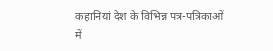कहानियां देश के विभिन्न पत्र-पत्रिकाओं में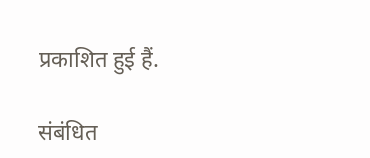प्रकाशित हुई हैं.

संबंधित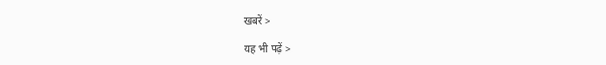खबरें >

यह भी पढ़ें >